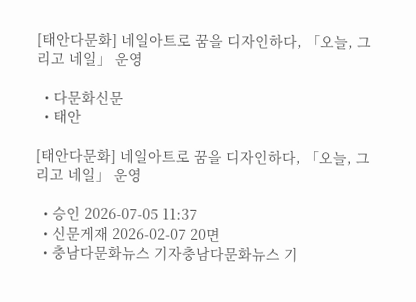[태안다문화] 네일아트로 꿈을 디자인하다, 「오늘, 그리고 네일」 운영

  • 다문화신문
  • 태안

[태안다문화] 네일아트로 꿈을 디자인하다, 「오늘, 그리고 네일」 운영

  • 승인 2026-07-05 11:37
  • 신문게재 2026-02-07 20면
  • 충남다문화뉴스 기자충남다문화뉴스 기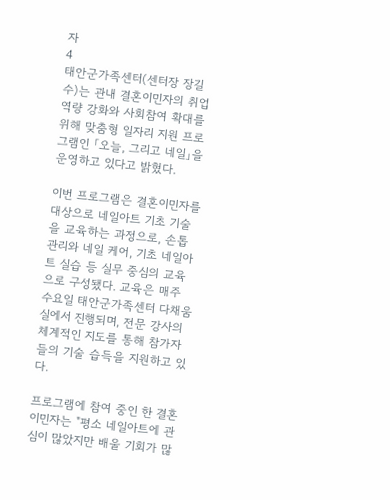자
4
태안군가족센터(센터장 장길수)는 관내 결혼이민자의 취업 역량 강화와 사회참여 확대를 위해 맞춤형 일자리 지원 프로그램인 「오늘, 그리고 네일」을 운영하고 있다고 밝혔다.

이번 프로그램은 결혼이민자를 대상으로 네일아트 기초 기술을 교육하는 과정으로, 손톱 관리와 네일 케어, 기초 네일아트 실습 등 실무 중심의 교육으로 구성됐다. 교육은 매주 수요일 태안군가족센터 다채움실에서 진행되며, 전문 강사의 체계적인 지도를 통해 참가자들의 기술 습득을 지원하고 있다.

프로그램에 참여 중인 한 결혼이민자는 "평소 네일아트에 관심이 많았지만 배울 기회가 많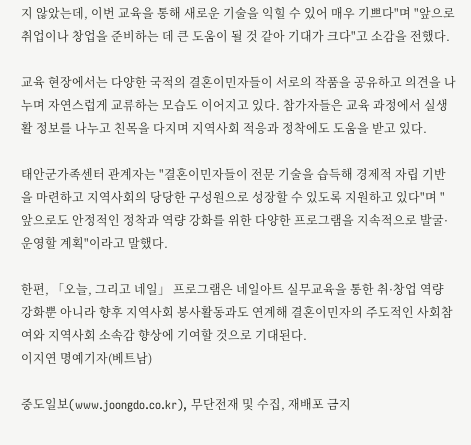지 않았는데, 이번 교육을 통해 새로운 기술을 익힐 수 있어 매우 기쁘다"며 "앞으로 취업이나 창업을 준비하는 데 큰 도움이 될 것 같아 기대가 크다"고 소감을 전했다.

교육 현장에서는 다양한 국적의 결혼이민자들이 서로의 작품을 공유하고 의견을 나누며 자연스럽게 교류하는 모습도 이어지고 있다. 참가자들은 교육 과정에서 실생활 정보를 나누고 친목을 다지며 지역사회 적응과 정착에도 도움을 받고 있다.

태안군가족센터 관계자는 "결혼이민자들이 전문 기술을 습득해 경제적 자립 기반을 마련하고 지역사회의 당당한 구성원으로 성장할 수 있도록 지원하고 있다"며 "앞으로도 안정적인 정착과 역량 강화를 위한 다양한 프로그램을 지속적으로 발굴·운영할 계획"이라고 말했다.

한편, 「오늘, 그리고 네일」 프로그램은 네일아트 실무교육을 통한 취·창업 역량 강화뿐 아니라 향후 지역사회 봉사활동과도 연계해 결혼이민자의 주도적인 사회참여와 지역사회 소속감 향상에 기여할 것으로 기대된다.
이지연 명예기자(베트남)

중도일보(www.joongdo.co.kr), 무단전재 및 수집, 재배포 금지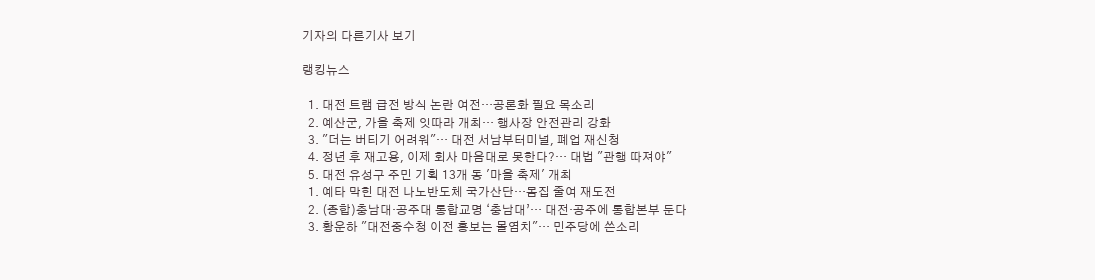기자의 다른기사 보기

랭킹뉴스

  1. 대전 트램 급전 방식 논란 여전…공론화 필요 목소리
  2. 예산군, 가을 축제 잇따라 개최… 행사장 안전관리 강화
  3. "더는 버티기 어려워"… 대전 서남부터미널, 폐업 재신청
  4. 정년 후 재고용, 이제 회사 마음대로 못한다?… 대법 "관행 따져야"
  5. 대전 유성구 주민 기획 13개 동 '마을 축제' 개최
  1. 예타 막힌 대전 나노반도체 국가산단…몸집 줄여 재도전
  2. (종합)충남대·공주대 통합교명 ‘충남대’… 대전·공주에 통합본부 둔다
  3. 황운하 "대전중수청 이전 홍보는 몰염치"… 민주당에 쓴소리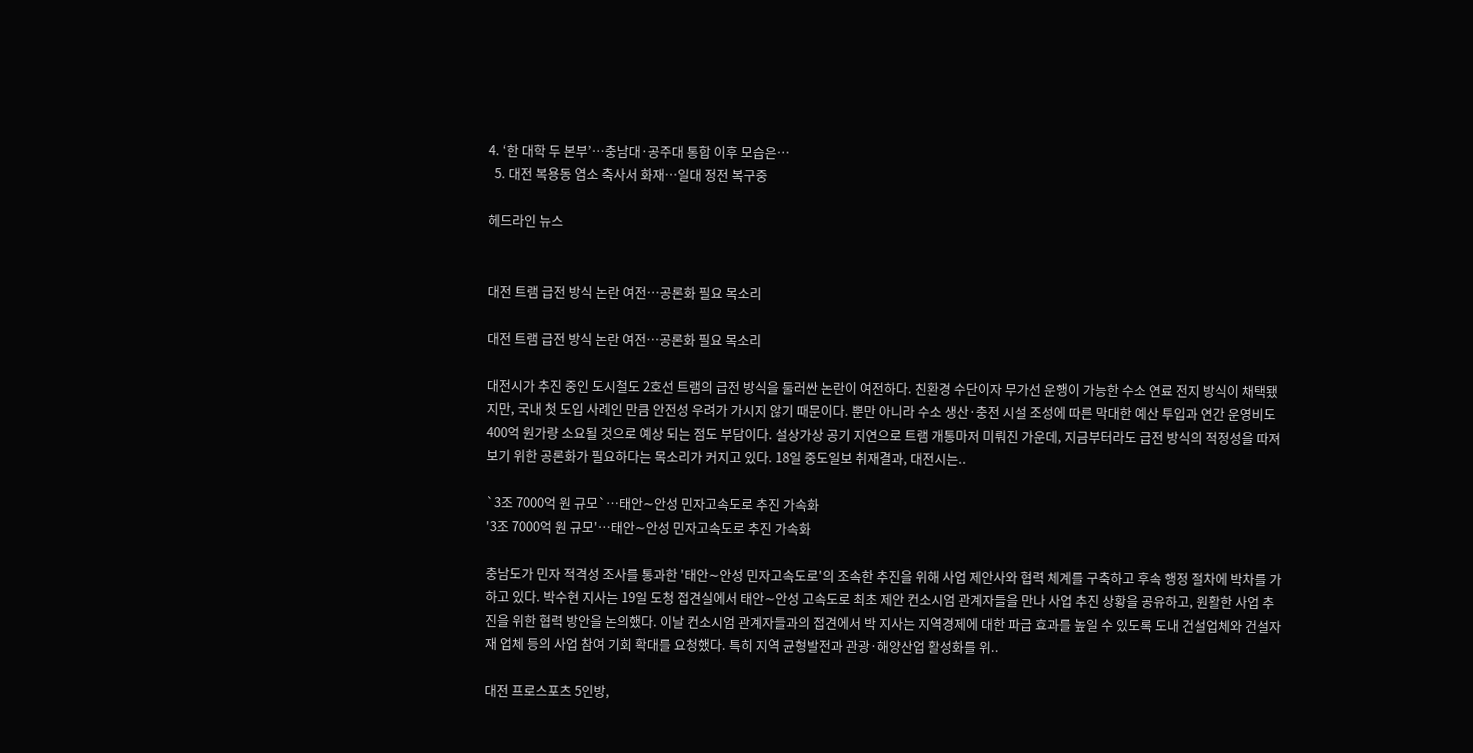4. ‘한 대학 두 본부’…충남대·공주대 통합 이후 모습은…
  5. 대전 복용동 염소 축사서 화재…일대 정전 복구중

헤드라인 뉴스


대전 트램 급전 방식 논란 여전…공론화 필요 목소리

대전 트램 급전 방식 논란 여전…공론화 필요 목소리

대전시가 추진 중인 도시철도 2호선 트램의 급전 방식을 둘러싼 논란이 여전하다. 친환경 수단이자 무가선 운행이 가능한 수소 연료 전지 방식이 채택됐지만, 국내 첫 도입 사례인 만큼 안전성 우려가 가시지 않기 때문이다. 뿐만 아니라 수소 생산·충전 시설 조성에 따른 막대한 예산 투입과 연간 운영비도 400억 원가량 소요될 것으로 예상 되는 점도 부담이다. 설상가상 공기 지연으로 트램 개통마저 미뤄진 가운데, 지금부터라도 급전 방식의 적정성을 따져보기 위한 공론화가 필요하다는 목소리가 커지고 있다. 18일 중도일보 취재결과, 대전시는..

`3조 7000억 원 규모`…태안∼안성 민자고속도로 추진 가속화
'3조 7000억 원 규모'…태안∼안성 민자고속도로 추진 가속화

충남도가 민자 적격성 조사를 통과한 '태안∼안성 민자고속도로'의 조속한 추진을 위해 사업 제안사와 협력 체계를 구축하고 후속 행정 절차에 박차를 가하고 있다. 박수현 지사는 19일 도청 접견실에서 태안∼안성 고속도로 최초 제안 컨소시엄 관계자들을 만나 사업 추진 상황을 공유하고, 원활한 사업 추진을 위한 협력 방안을 논의했다. 이날 컨소시엄 관계자들과의 접견에서 박 지사는 지역경제에 대한 파급 효과를 높일 수 있도록 도내 건설업체와 건설자재 업체 등의 사업 참여 기회 확대를 요청했다. 특히 지역 균형발전과 관광·해양산업 활성화를 위..

대전 프로스포츠 5인방,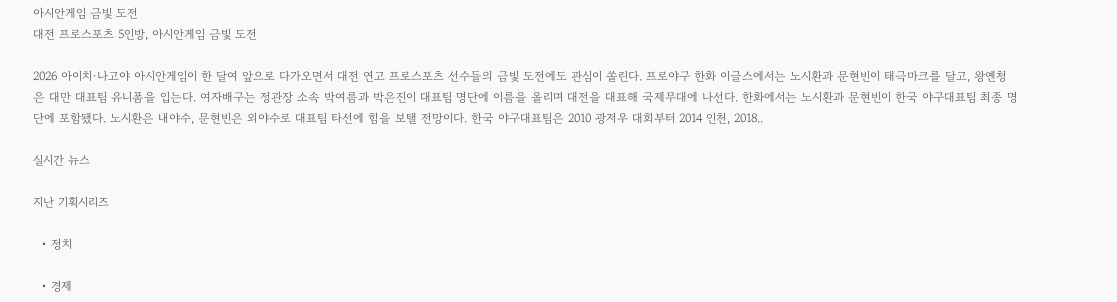아시안게임 금빛 도전
대전 프로스포츠 5인방, 아시안게임 금빛 도전

2026 아이치·나고야 아시안게임이 한 달여 앞으로 다가오면서 대전 연고 프로스포츠 선수들의 금빛 도전에도 관심이 쏠린다. 프로야구 한화 이글스에서는 노시환과 문현빈이 태극마크를 달고, 왕옌청은 대만 대표팀 유니폼을 입는다. 여자배구는 정관장 소속 박여름과 박은진이 대표팀 명단에 이름을 올리며 대전을 대표해 국제무대에 나선다. 한화에서는 노시환과 문현빈이 한국 야구대표팀 최종 명단에 포함됐다. 노시환은 내야수, 문현빈은 외야수로 대표팀 타선에 힘을 보탤 전망이다. 한국 야구대표팀은 2010 광저우 대회부터 2014 인천, 2018..

실시간 뉴스

지난 기획시리즈

  • 정치

  • 경제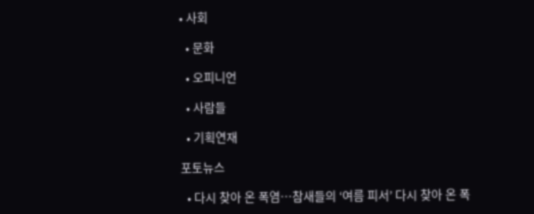• 사회

  • 문화

  • 오피니언

  • 사람들

  • 기획연재

포토뉴스

  • 다시 찾아 온 폭염…참새들의 ‘여름 피서’ 다시 찾아 온 폭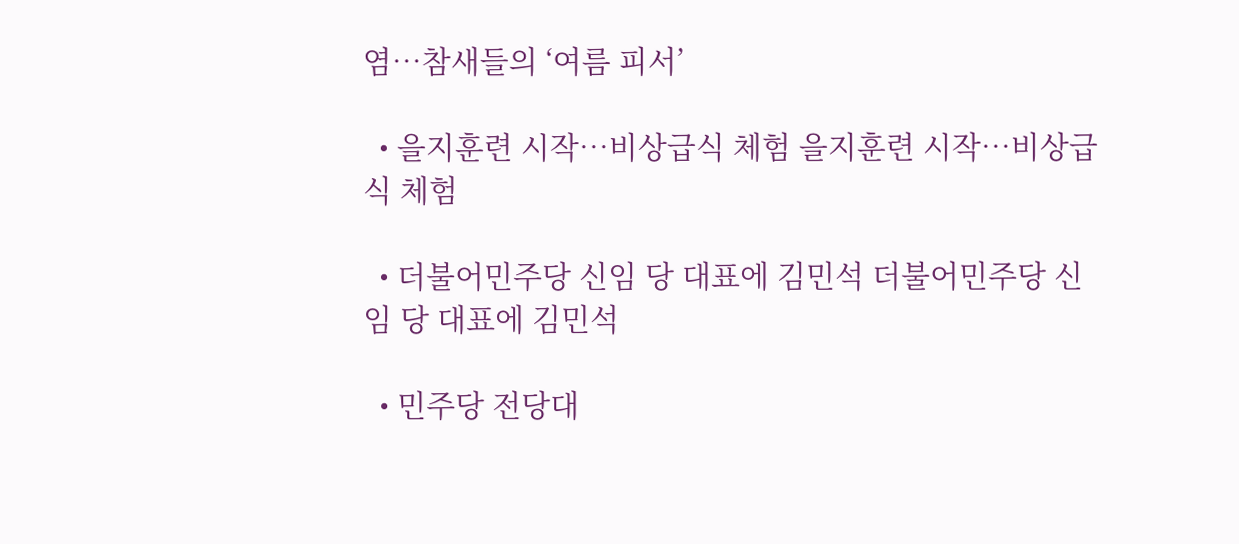염…참새들의 ‘여름 피서’

  • 을지훈련 시작…비상급식 체험 을지훈련 시작…비상급식 체험

  • 더불어민주당 신임 당 대표에 김민석 더불어민주당 신임 당 대표에 김민석

  • 민주당 전당대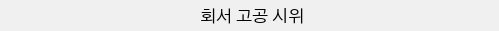회서 고공 시위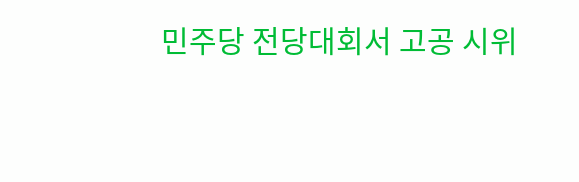민주당 전당대회서 고공 시위